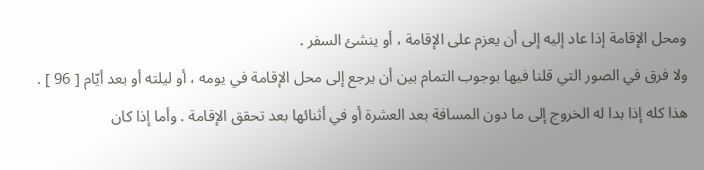ومحل الإقامة إذا عاد إليه إلى أن يعزم على الإقامة ، أو ينشئ السفر .
ولا فرق في الصور التي قلنا فيها بوجوب التمام بين أن يرجع إلى محل الإقامة في يومه ، أو ليلته أو بعد أيّام [ 96 ] . هذا كله إذا بدا له الخروج إلى ما دون المسافة بعد العشرة أو في أثنائها بعد تحقق الإقامة . وأما إذا كان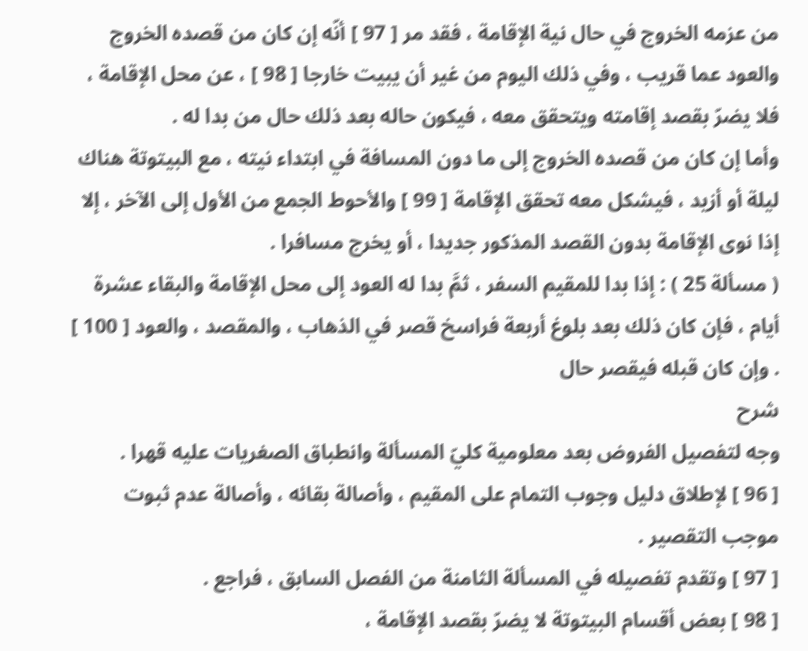من عزمه الخروج في حال نية الإقامة ، فقد مر [ 97 ] أنّه إن كان من قصده الخروج والعود عما قريب ، وفي ذلك اليوم من غير أن يبيت خارجا [ 98 ] ، عن محل الإقامة ، فلا يضرّ بقصد إقامته ويتحقق معه ، فيكون حاله بعد ذلك حال من بدا له .
وأما إن كان من قصده الخروج إلى ما دون المسافة في ابتداء نيته ، مع البيتوتة هناك ليلة أو أزيد ، فيشكل معه تحقق الإقامة [ 99 ] والأحوط الجمع من الأول إلى الآخر ، إلا إذا نوى الإقامة بدون القصد المذكور جديدا ، أو يخرج مسافرا .
( مسألة 25 ) : إذا بدا للمقيم السفر ، ثمَّ بدا له العود إلى محل الإقامة والبقاء عشرة أيام ، فإن كان ذلك بعد بلوغ أربعة فراسخ قصر في الذهاب ، والمقصد ، والعود [ 100 ] . وإن كان قبله فيقصر حال
شرح
وجه لتفصيل الفروض بعد معلومية كليّ المسألة وانطباق الصغريات عليه قهرا .
[ 96 ] لإطلاق دليل وجوب التمام على المقيم ، وأصالة بقائه ، وأصالة عدم ثبوت موجب التقصير .
[ 97 ] وتقدم تفصيله في المسألة الثامنة من الفصل السابق ، فراجع .
[ 98 ] بعض أقسام البيتوتة لا يضرّ بقصد الإقامة ،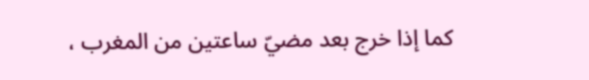كما إذا خرج بعد مضيّ ساعتين من المغرب ،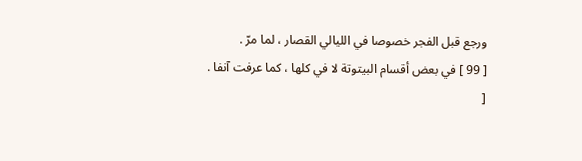ورجع قبل الفجر خصوصا في الليالي القصار ، لما مرّ .
[ 99 ] في بعض أقسام البيتوتة لا في كلها ، كما عرفت آنفا .
[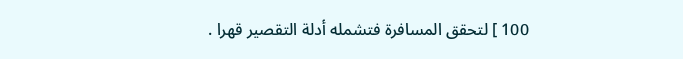100 ] لتحقق المسافرة فتشمله أدلة التقصير قهرا .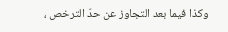وكذا فيما بعد التجاوز عن حدّ الترخص ،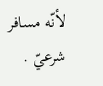لأنّه مسافر شرعيّ .